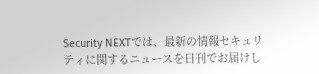Security NEXTでは、最新の情報セキュリティに関するニュースを日刊でお届けし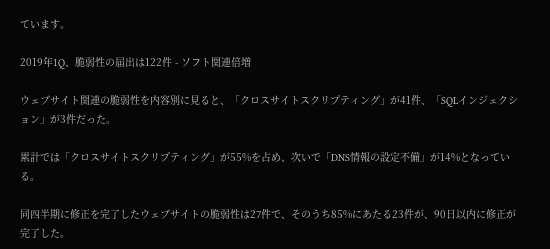ています。

2019年1Q、脆弱性の届出は122件 - ソフト関連倍増

ウェブサイト関連の脆弱性を内容別に見ると、「クロスサイトスクリプティング」が41件、「SQLインジェクション」が3件だった。

累計では「クロスサイトスクリプティング」が55%を占め、次いで「DNS情報の設定不備」が14%となっている。

同四半期に修正を完了したウェブサイトの脆弱性は27件で、そのうち85%にあたる23件が、90日以内に修正が完了した。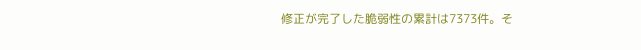修正が完了した脆弱性の累計は7373件。そ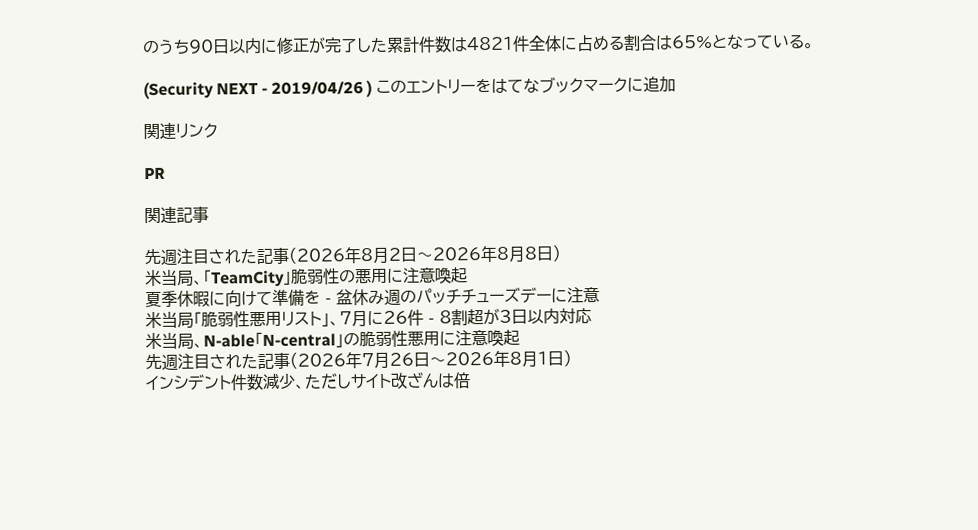のうち90日以内に修正が完了した累計件数は4821件全体に占める割合は65%となっている。

(Security NEXT - 2019/04/26 ) このエントリーをはてなブックマークに追加

関連リンク

PR

関連記事

先週注目された記事(2026年8月2日〜2026年8月8日)
米当局、「TeamCity」脆弱性の悪用に注意喚起
夏季休暇に向けて準備を - 盆休み週のパッチチューズデーに注意
米当局「脆弱性悪用リスト」、7月に26件 - 8割超が3日以内対応
米当局、N-able「N-central」の脆弱性悪用に注意喚起
先週注目された記事(2026年7月26日〜2026年8月1日)
インシデント件数減少、ただしサイト改ざんは倍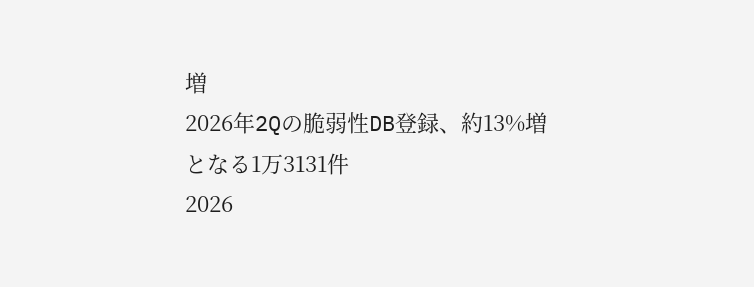増
2026年2Qの脆弱性DB登録、約13%増となる1万3131件
2026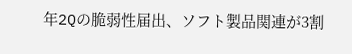年2Qの脆弱性届出、ソフト製品関連が3割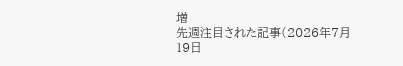増
先週注目された記事(2026年7月19日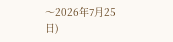〜2026年7月25日)